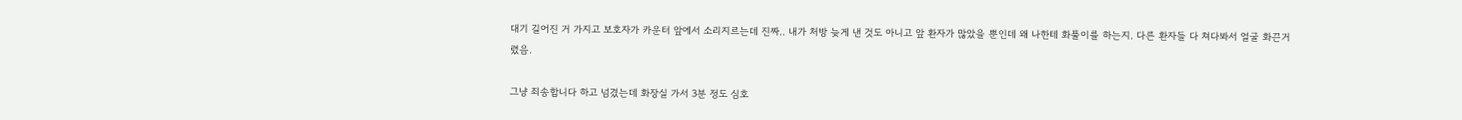대기 길어진 거 가지고 보호자가 카운터 앞에서 소리지르는데 진짜.. 내가 처방 늦게 낸 것도 아니고 앞 환자가 많았을 뿐인데 왜 나한테 화풀이를 하는지. 다른 환자들 다 쳐다봐서 얼굴 화끈거렸음.

그냥 죄송합니다 하고 넘겼는데 화장실 가서 3분 정도 심호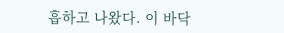흡하고 나왔다. 이 바닥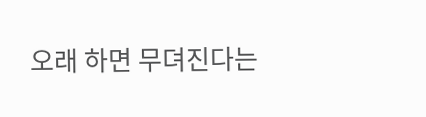오래 하면 무뎌진다는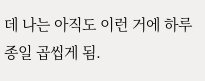데 나는 아직도 이런 거에 하루종일 곱씹게 됨.